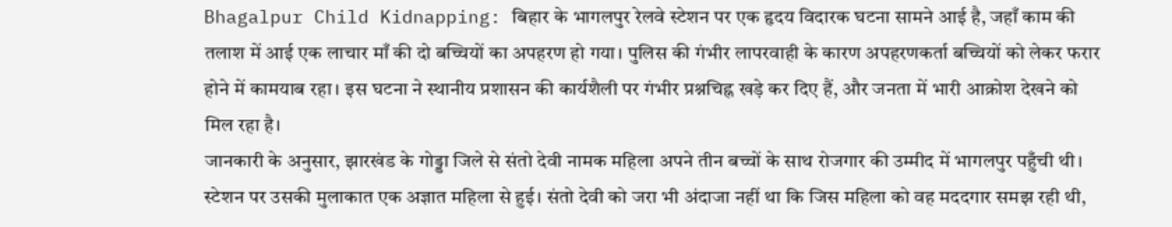Bhagalpur Child Kidnapping: बिहार के भागलपुर रेलवे स्टेशन पर एक हृदय विदारक घटना सामने आई है, जहाँ काम की तलाश में आई एक लाचार माँ की दो बच्चियों का अपहरण हो गया। पुलिस की गंभीर लापरवाही के कारण अपहरणकर्ता बच्चियों को लेकर फरार होने में कामयाब रहा। इस घटना ने स्थानीय प्रशासन की कार्यशैली पर गंभीर प्रश्नचिह्न खड़े कर दिए हैं, और जनता में भारी आक्रोश देखने को मिल रहा है।
जानकारी के अनुसार, झारखंड के गोड्डा जिले से संतो देवी नामक महिला अपने तीन बच्चों के साथ रोजगार की उम्मीद में भागलपुर पहुँची थी। स्टेशन पर उसकी मुलाकात एक अज्ञात महिला से हुई। संतो देवी को जरा भी अंदाजा नहीं था कि जिस महिला को वह मददगार समझ रही थी,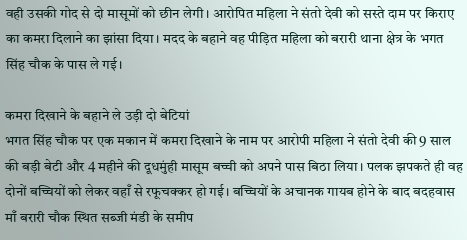वही उसकी गोद से दो मासूमों को छीन लेगी। आरोपित महिला ने संतो देवी को सस्ते दाम पर किराए का कमरा दिलाने का झांसा दिया। मदद के बहाने वह पीड़ित महिला को बरारी थाना क्षेत्र के भगत सिंह चौक के पास ले गई।

कमरा दिखाने के बहाने ले उड़ी दो बेटियां
भगत सिंह चौक पर एक मकान में कमरा दिखाने के नाम पर आरोपी महिला ने संतो देवी की 9 साल की बड़ी बेटी और 4 महीने की दूधमुंही मासूम बच्ची को अपने पास बिठा लिया। पलक झपकते ही वह दोनों बच्चियों को लेकर वहाँ से रफूचक्कर हो गई। बच्चियों के अचानक गायब होने के बाद बदहवास माँ बरारी चौक स्थित सब्जी मंडी के समीप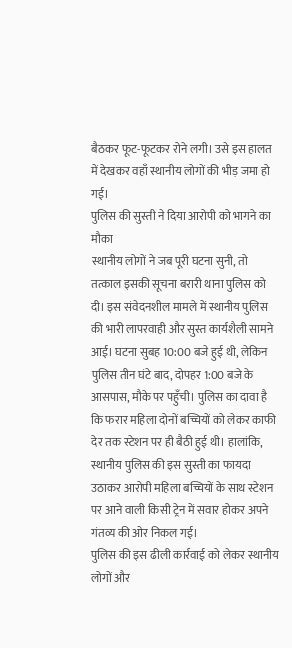बैठकर फूट-फूटकर रोने लगी। उसे इस हालत में देखकर वहाँ स्थानीय लोगों की भीड़ जमा हो गई।
पुलिस की सुस्ती ने दिया आरोपी को भागने का मौका
स्थानीय लोगों ने जब पूरी घटना सुनी, तो तत्काल इसकी सूचना बरारी थाना पुलिस को दी। इस संवेदनशील मामले में स्थानीय पुलिस की भारी लापरवाही और सुस्त कार्यशैली सामने आई। घटना सुबह 10:00 बजे हुई थी, लेकिन पुलिस तीन घंटे बाद, दोपहर 1:00 बजे के आसपास, मौके पर पहुँची। पुलिस का दावा है कि फरार महिला दोनों बच्चियों को लेकर काफी देर तक स्टेशन पर ही बैठी हुई थी। हालांकि, स्थानीय पुलिस की इस सुस्ती का फायदा उठाकर आरोपी महिला बच्चियों के साथ स्टेशन पर आने वाली किसी ट्रेन में सवार होकर अपने गंतव्य की ओर निकल गई।
पुलिस की इस ढीली कार्रवाई को लेकर स्थानीय लोगों और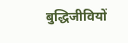बुद्धिजीवियों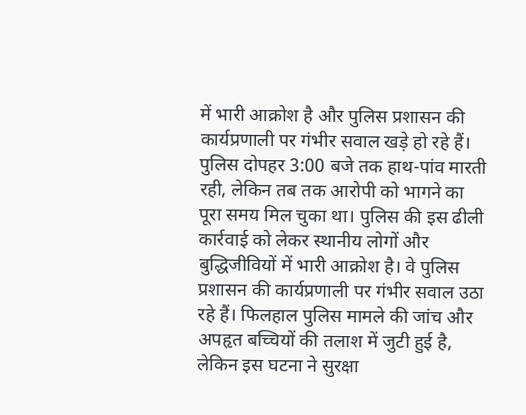में भारी आक्रोश है और पुलिस प्रशासन की कार्यप्रणाली पर गंभीर सवाल खड़े हो रहे हैं।
पुलिस दोपहर 3:00 बजे तक हाथ-पांव मारती रही, लेकिन तब तक आरोपी को भागने का पूरा समय मिल चुका था। पुलिस की इस ढीली कार्रवाई को लेकर स्थानीय लोगों और बुद्धिजीवियों में भारी आक्रोश है। वे पुलिस प्रशासन की कार्यप्रणाली पर गंभीर सवाल उठा रहे हैं। फिलहाल पुलिस मामले की जांच और अपहृत बच्चियों की तलाश में जुटी हुई है, लेकिन इस घटना ने सुरक्षा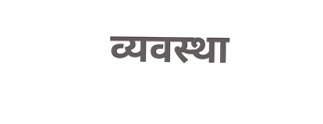व्यवस्था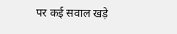पर कई सवाल खड़े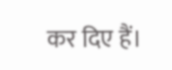कर दिए हैं।